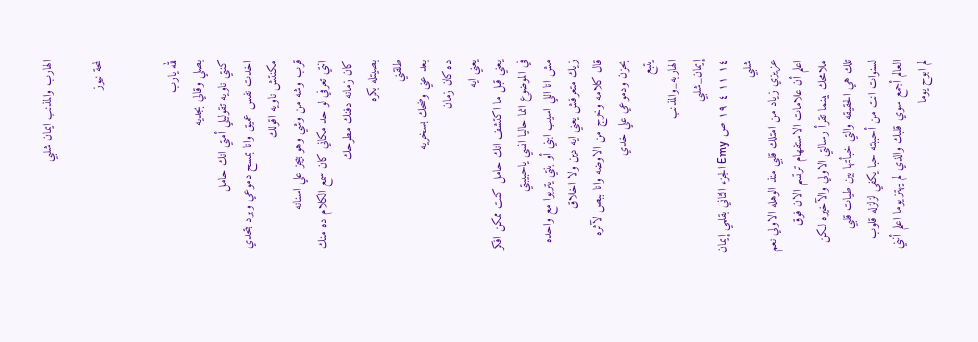الهارب والمذنب ايمان شلبي

لمحة نيوز


لله يارب
بصلي وقالي بجديه
كنتي ناويه تقوليلي أمتي انك حامل
اخدت نفس عميق وانا بمسح دموعي وبرد بتحدي
مكنتش ناويه اقولك
قرب وشه من وشي وهو بيجز علي اسنانه
انتي تعرفي لو حد مكاني كان سمع الكلام ده منك كان زمانه دفنك مطرحك
بصيتله بكره
طلقني
بعد عني وضحك بسخريه
ده كان زمان
يعني ايه
يعني قبل ما اكتشف انك حامل كنت ممكن افكر في الموضوع انما حاليا انسي ياحبيبتي
مش انا اللي اسيب ابني أو بنتي يتربوا مع واحده زيك متعرفش يعني ايه دين ولا اخلاق
قال كلامه وخرج من الاوضه وانا ببص لآثره بحزن ودموعي علي خدي
يتبع
الهاربه_والمذنب
إيمان_شلبي
١٤ ١١ ٤ ١٩ ص Emy الجزء الثاني بقلمي إيمان شلبي
عزيزي زياد من امتلك قلبي منذ الوهله الاولي نعم اعلم أن علامات الاستفهام ترتسم الان فوق ملامحك بينما تقرأ رسالتي الاولي والآخيره لكن تلك هي الحقيقه والتي خبأتها بين طيات قلبي لسنوات انت من أحببته حبا يكفي لزلزله قلوب العالم أجمع سوي قلبك والذي لم يهتز يوما اعلم أنني لم ابوح يوما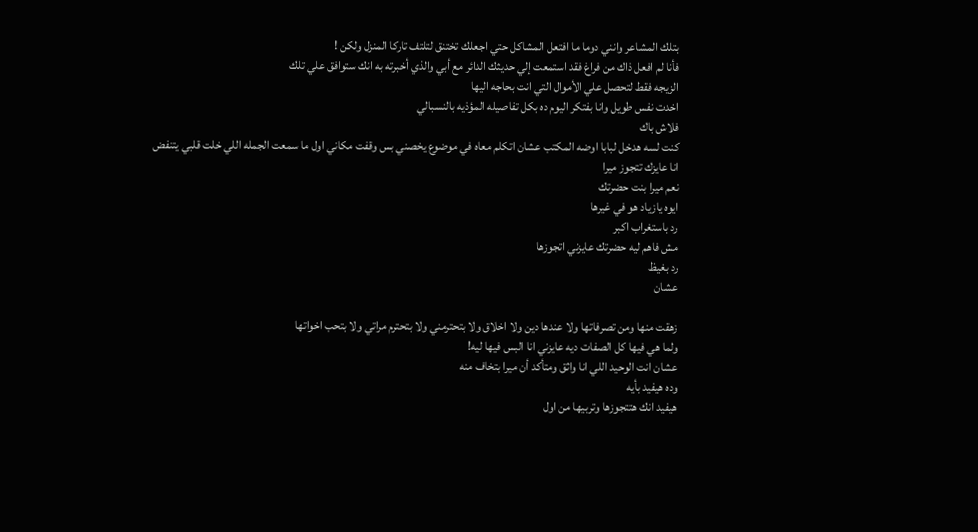بتلك المشاعر وانني دوما ما افتعل المشاكل حتي اجعلك تختنق لتلتف تاركا المنزل ولكن !
فأنا لم افعل ذاك من فراغ فقد استمعت إلي حديثك الدائر مع أبي والذي أخبرته به انك ستوافق علي تلك
الزيجه فقط لتحصل علي الأموال التي انت بحاجه اليها
اخدت نفس طويل وانا بفتكر اليوم ده بكل تفاصيله المؤذيه بالنسبالي
فلاش باك
كنت لسه هدخل لبابا اوضه المكتب عشان اتكلم معاه في موضوع يخصني بس وقفت مكاني اول ما سمعت الجمله اللي خلت قلبي يتنفض
انا عايزك تتجوز ميرا
نعم ميرا بنت حضرتك
ايوه يازياد هو في غيرها
رد باستغراب اكبر
مش فاهم ليه حضرتك عايزني اتجوزها
رد بغيظ
عشان

زهقت منها ومن تصرفاتها ولا عندها دين ولا اخلاق ولا بتحترمني ولا بتحترم مراتي ولا بتحب اخواتها
ولما هي فيها كل الصفات ديه عايزني انا البس فيها ليه!
عشان انت الوحيد اللي انا واثق ومتأكد أن ميرا بتخاف منه
وده هيفيد بأيه
هيفيد انك هتتجوزها وتربيها من اول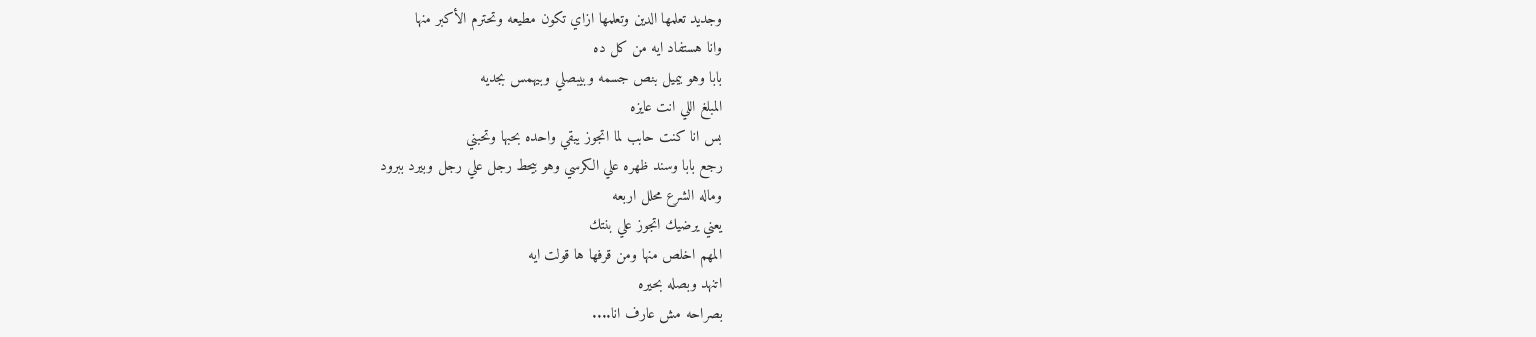وجديد تعلمها الدين وتعلمها ازاي تكون مطيعه وتحترم الأكبر منها
وانا هستفاد ايه من كل ده
بابا وهو بيميل بنص جسمه وبيبصلي وبيهمس بجديه
المبلغ اللي انت عايزه
بس انا كنت حابب لما اتجوز يبقي واحده بحبها وتحبني
رجع بابا وسند ظهره علي الكرسي وهو بيحط رجل علي رجل وبيرد ببرود
وماله الشرع محلل اربعه
يعني يرضيك اتجوز علي بنتك
المهم اخلص منها ومن قرفها ها قولت ايه
اتنهد وبصله بحيره
بصراحه مش عارف انا....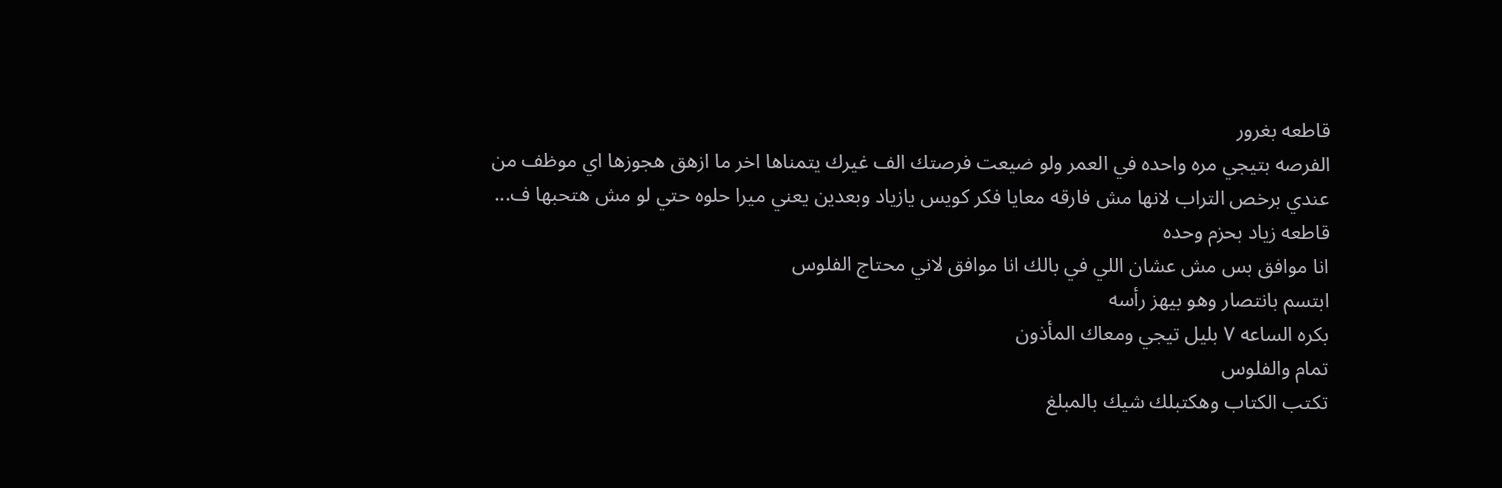قاطعه بغرور
الفرصه بتيجي مره واحده في العمر ولو ضيعت فرصتك الف غيرك يتمناها اخر ما ازهق هجوزها اي موظف من عندي برخص التراب لانها مش فارقه معايا فكر كويس يازياد وبعدين يعني ميرا حلوه حتي لو مش هتحبها ف...
قاطعه زياد بحزم وحده
انا موافق بس مش عشان اللي في بالك انا موافق لاني محتاج الفلوس
ابتسم بانتصار وهو بيهز رأسه
بكره الساعه ٧ بليل تيجي ومعاك المأذون
تمام والفلوس
تكتب الكتاب وهكتبلك شيك بالمبلغ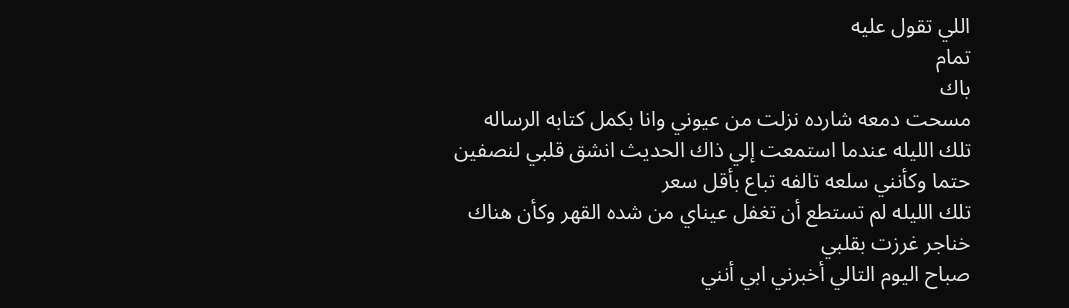اللي تقول عليه
تمام
باك
مسحت دمعه شارده نزلت من عيوني وانا بكمل كتابه الرساله
تلك الليله عندما استمعت إلي ذاك الحديث انشق قلبي لنصفين حتما وكأنني سلعه تالفه تباع بأقل سعر
تلك الليله لم تستطع أن تغفل عيناي من شده القهر وكأن هناك خناجر غرزت بقلبي
صباح اليوم التالي أخبرني ابي أنني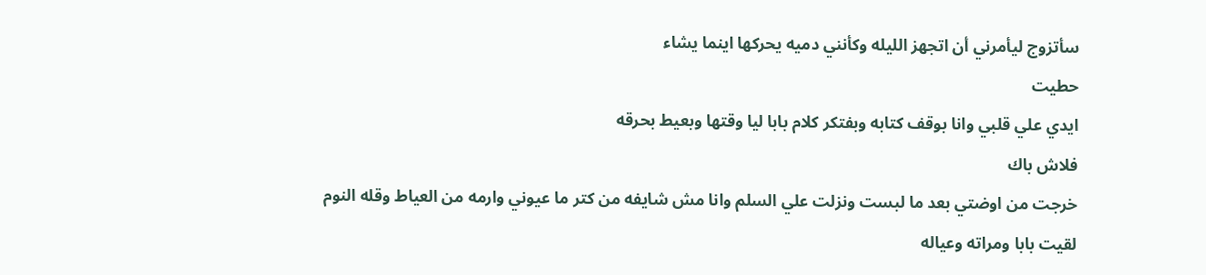سأتزوج ليأمرني أن اتجهز الليله وكأنني دميه يحركها اينما يشاء
حطيت
ايدي علي قلبي وانا بوقف كتابه وبفتكر كلام بابا ليا وقتها وبعيط بحرقه
فلاش باك
خرجت من اوضتي بعد ما لبست ونزلت علي السلم وانا مش شايفه من كتر ما عيوني وارمه من العياط وقله النوم
لقيت بابا ومراته وعياله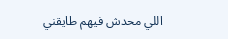اللي محدش فيهم طايقني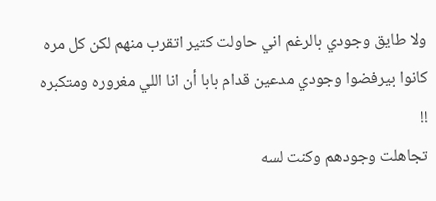ولا طايق وجودي بالرغم اني حاولت كتير اتقرب منهم لكن كل مره كانوا بيرفضوا وجودي مدعين قدام بابا أن انا اللي مغروره ومتكبره !!
تجاهلت وجودهم وكنت لسه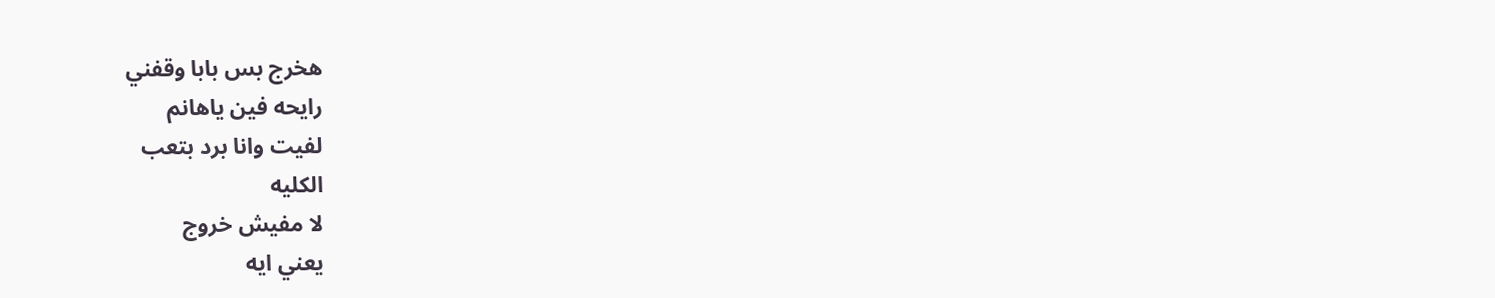هخرج بس بابا وقفني
رايحه فين ياهانم
لفيت وانا برد بتعب
الكليه
لا مفيش خروج
يعني ايه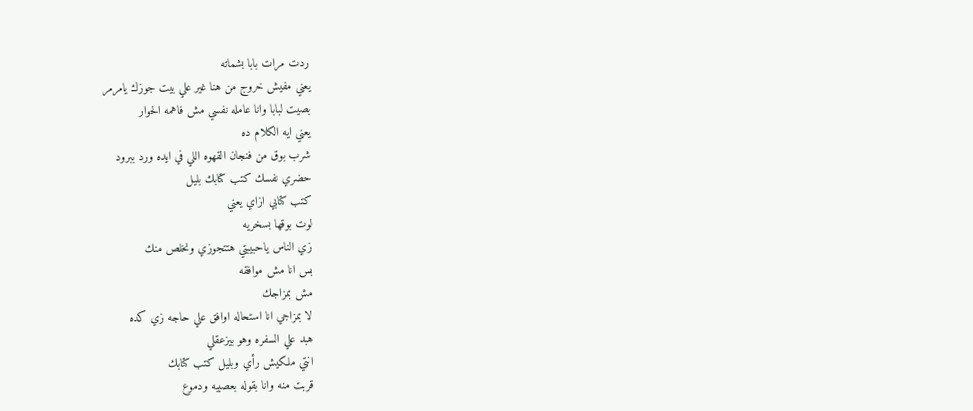ردت مرات بابا بشماته
يعني مفيش خروج من هنا غير علي بيت جوزك يامرمر
بصيت لبابا وانا عامله نفسي مش فاهمه الحوار
يعني ايه الكلام ده
شرب بوق من فنجان القهوه اللي في ايده ورد ببرود
حضري نفسك كتب كتابك بليل
كتب كتابي ازاي يعني
لوت بوقها بسخريه
زي الناس ياحبيبتي هتتجوزي ونخلص منك
بس انا مش موافقه
مش بمزاجك
لا بمزاجي انا استحاله اوافق علي حاجه زي كده
هبد علي السفره وهو بيزعقلي
انتي ملكيش رأي وبليل كتب كتابك
قربت منه وانا بقوله بعصبيه ودموع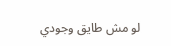لو مش طايق وجودي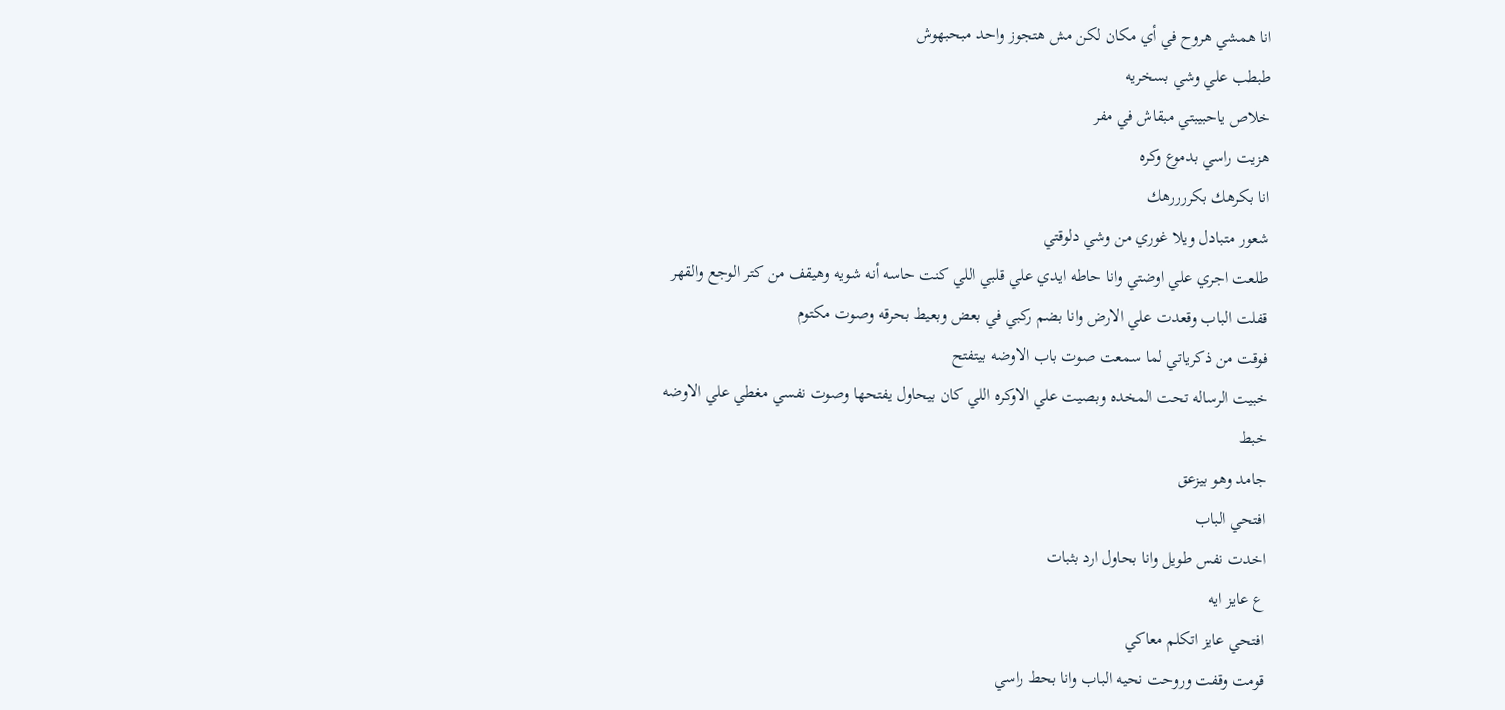انا همشي هروح في أي مكان لكن مش هتجوز واحد مبحبهوش
طبطب علي وشي بسخريه
خلاص ياحبيبتي مبقاش في مفر
هزيت راسي بدموع وكره
انا بكرهك بكررررهك
شعور متبادل ويلا غوري من وشي دلوقتي
طلعت اجري علي اوضتي وانا حاطه ايدي علي قلبي اللي كنت حاسه أنه شويه وهيقف من كتر الوجع والقهر
قفلت الباب وقعدت علي الارض وانا بضم ركبي في بعض وبعيط بحرقه وصوت مكتوم
فوقت من ذكرياتي لما سمعت صوت باب الاوضه بيتفتح
خبيت الرساله تحت المخده وبصيت علي الاوكره اللي كان بيحاول يفتحها وصوت نفسي مغطي علي الاوضه
خبط
جامد وهو بيزعق
افتحي الباب
اخدت نفس طويل وانا بحاول ارد بثبات
ع عايز ايه
افتحي عايز اتكلم معاكي
قومت وقفت وروحت نحيه الباب وانا بحط راسي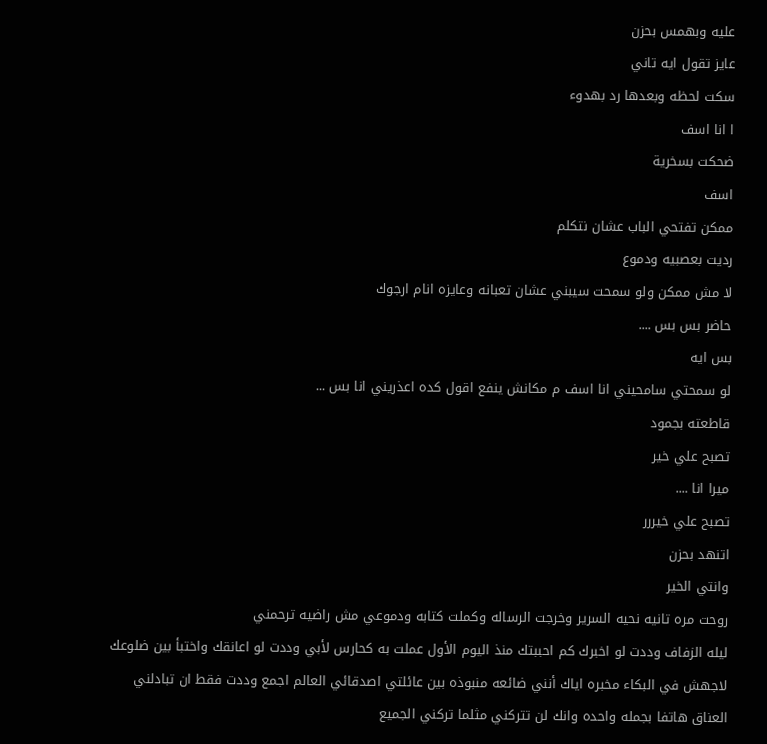عليه وبهمس بحزن
عايز تقول ايه تاني
سكت لحظه وبعدها رد بهدوء
ا انا اسف
ضحكت بسخرية
اسف
ممكن تفتحي الباب عشان نتكلم
رديت بعصبيه ودموع
لا مش ممكن ولو سمحت سيبني عشان تعبانه وعايزه انام ارجوك
حاضر بس بس ....
بس ايه
لو سمحتي سامحيني انا اسف م مكانش ينفع اقول كده اعذريني انا بس ...
قاطعته بجمود
تصبح علي خير
ميرا انا ....
تصبح علي خيررر
اتنهد بحزن
وانتي الخير
روحت مره تانيه نحيه السرير وخرجت الرساله وكملت كتابه ودموعي مش راضيه ترحمني
ليله الزفاف وددت لو اخبرك كم احببتك منذ اليوم الأول عملت به كحارس لأبي وددت لو اعانقك واختبأ بين ضلوعك لاجهش في البكاء مخبره اياك أنني ضائعه منبوذه بين عائلتي اصدقائي العالم اجمع وددت فقط ان تبادلني العناق هاتفا بجمله واحده وانك لن تتركني مثلما تركني الجميع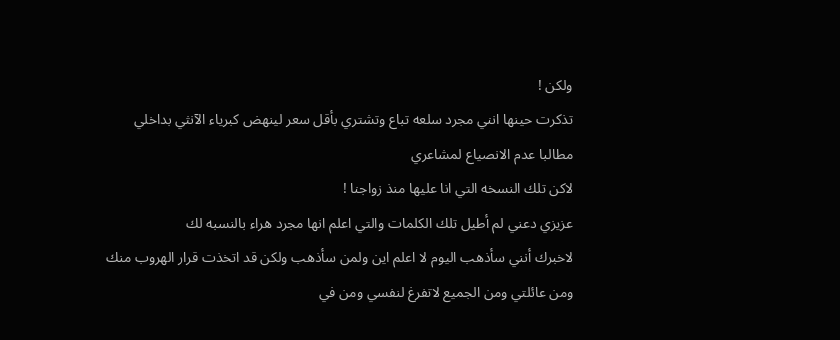ولكن !
تذكرت حينها انني مجرد سلعه تباع وتشتري بأقل سعر لينهض كبرياء الآنثي بداخلي مطالبا عدم الانصياع لمشاعري
لاكن تلك النسخه التي انا عليها منذ زواجنا !
عزيزي دعني لم أطيل تلك الكلمات والتي اعلم انها مجرد هراء بالنسبه لك
لاخبرك أنني سأذهب اليوم لا اعلم اين ولمن سأذهب ولكن قد اتخذت قرار الهروب منك ومن عائلتي ومن الجميع لاتفرغ لنفسي ومن في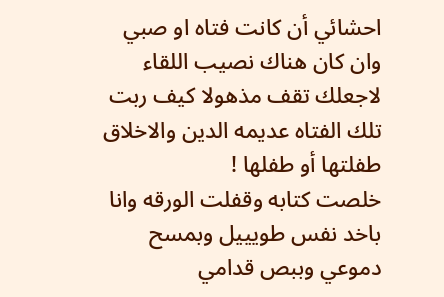احشائي أن كانت فتاه او صبي وان كان هناك نصيب اللقاء لاجعلك تقف مذهولا كيف ربت تلك الفتاه عديمه الدين والاخلاق طفلتها أو طفلها !
خلصت كتابه وقفلت الورقه وانا باخد نفس طويييل وبمسح دموعي وببص قدامي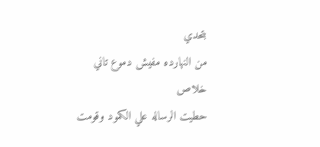بتحدي
من النهارده مفيش دموع تاني
خلاص
حطيت الرساله علي الكمود وقومت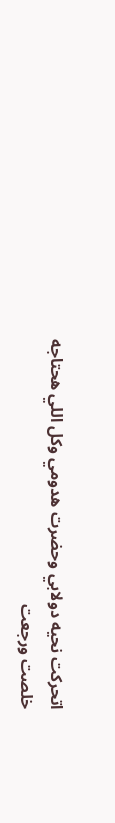اتحركت نحيه دولابي وحضرت هدومي وكل اللي هحتاجه
خلصت ورجعت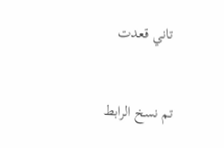تاني قعدت


تم نسخ الرابط